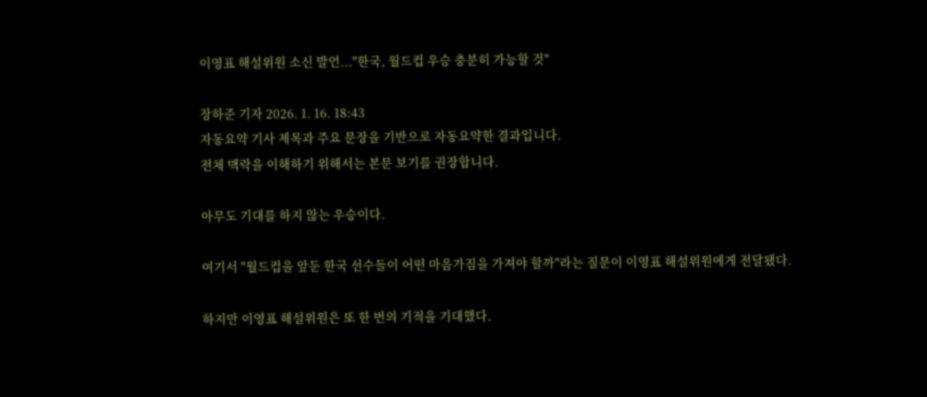이영표 해설위원 소신 발언..."한국, 월드컵 우승 충분히 가능할 것"

장하준 기자 2026. 1. 16. 18:43
자동요약 기사 제목과 주요 문장을 기반으로 자동요약한 결과입니다.
전체 맥락을 이해하기 위해서는 본문 보기를 권장합니다.

아무도 기대를 하지 않는 우승이다.

여기서 "월드컵을 앞둔 한국 선수들이 어떤 마음가짐을 가져야 할까"라는 질문이 이영표 해설위원에게 전달됐다.

하지만 이영표 해설위원은 또 한 번의 기적을 기대했다.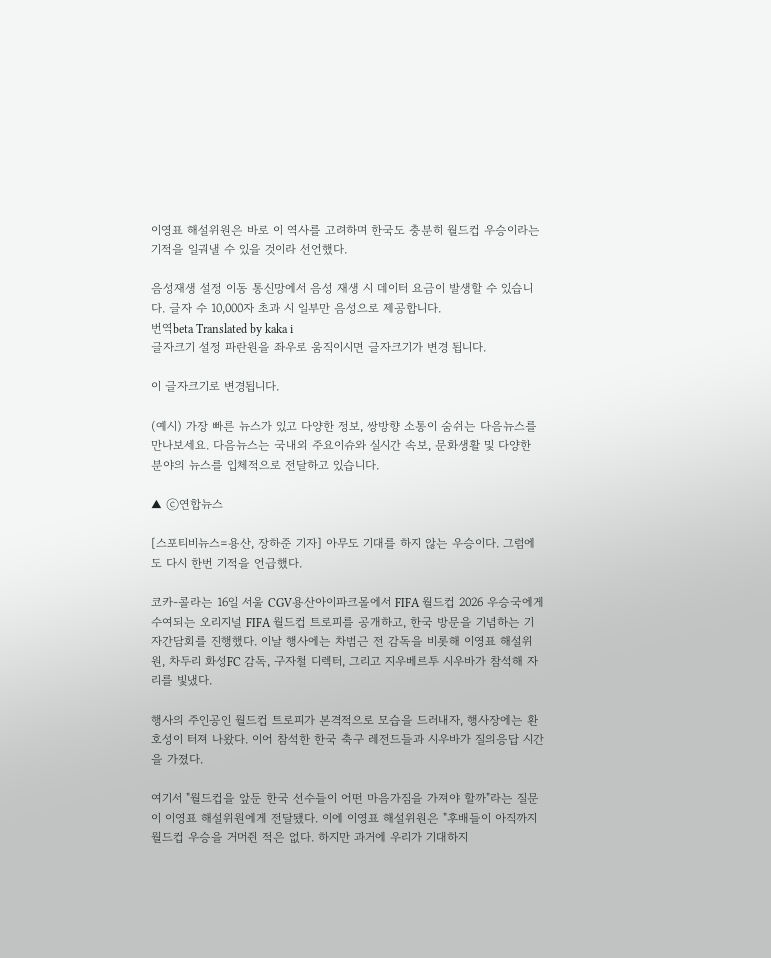이영표 해설위원은 바로 이 역사를 고려하며 한국도 충분히 월드컵 우승이라는 기적을 일궈낼 수 있을 것이라 선언했다.

음성재생 설정 이동 통신망에서 음성 재생 시 데이터 요금이 발생할 수 있습니다. 글자 수 10,000자 초과 시 일부만 음성으로 제공합니다.
번역beta Translated by kaka i
글자크기 설정 파란원을 좌우로 움직이시면 글자크기가 변경 됩니다.

이 글자크기로 변경됩니다.

(예시) 가장 빠른 뉴스가 있고 다양한 정보, 쌍방향 소통이 숨쉬는 다음뉴스를 만나보세요. 다음뉴스는 국내외 주요이슈와 실시간 속보, 문화생활 및 다양한 분야의 뉴스를 입체적으로 전달하고 있습니다.

▲ ⓒ연합뉴스

[스포티비뉴스=용산, 장하준 기자] 아무도 기대를 하지 않는 우승이다. 그럼에도 다시 한번 기적을 언급했다.

코카-콜라는 16일 서울 CGV용산아이파크몰에서 FIFA 월드컵 2026 우승국에게 수여되는 오리지널 FIFA 월드컵 트로피를 공개하고, 한국 방문을 기념하는 기자간담회를 진행했다. 이날 행사에는 차범근 전 감독을 비롯해 이영표 해설위원, 차두리 화성FC 감독, 구자철 디렉터, 그리고 지우베르투 시우바가 참석해 자리를 빛냈다.

행사의 주인공인 월드컵 트로피가 본격적으로 모습을 드러내자, 행사장에는 환호성이 터져 나왔다. 이어 참석한 한국 축구 레전드들과 시우바가 질의응답 시간을 가졌다.

여기서 "월드컵을 앞둔 한국 선수들이 어떤 마음가짐을 가져야 할까"라는 질문이 이영표 해설위원에게 전달됐다. 이에 이영표 해설위원은 "후배들이 아직까지 월드컵 우승을 거머쥔 적은 없다. 하지만 과거에 우리가 기대하지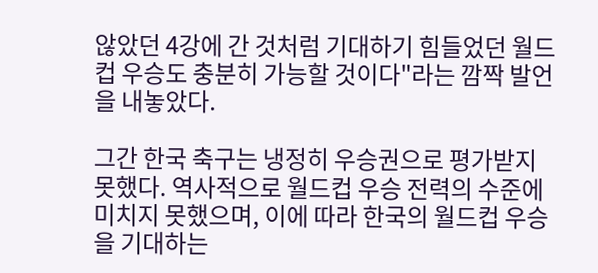않았던 4강에 간 것처럼 기대하기 힘들었던 월드컵 우승도 충분히 가능할 것이다"라는 깜짝 발언을 내놓았다.

그간 한국 축구는 냉정히 우승권으로 평가받지 못했다. 역사적으로 월드컵 우승 전력의 수준에 미치지 못했으며, 이에 따라 한국의 월드컵 우승을 기대하는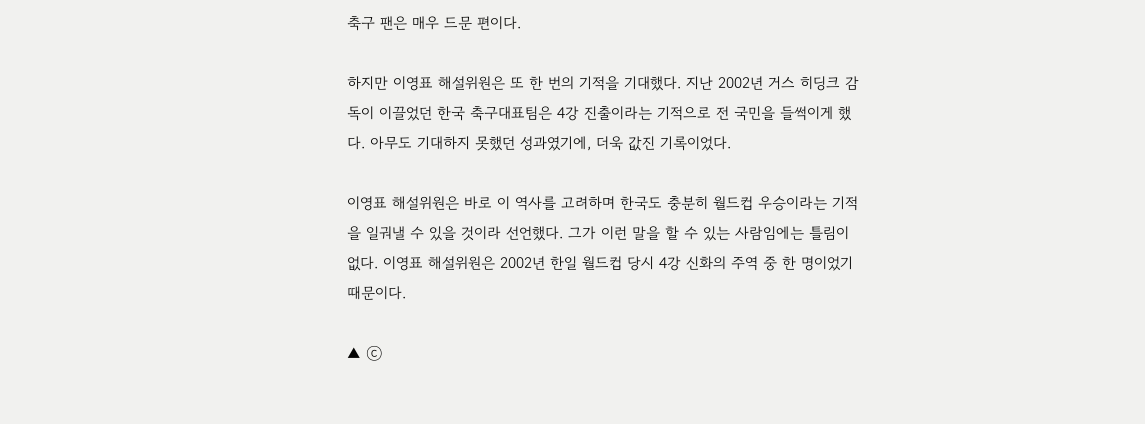축구 팬은 매우 드문 편이다.

하지만 이영표 해설위원은 또 한 번의 기적을 기대했다. 지난 2002년 거스 히딩크 감독이 이끌었던 한국 축구대표팀은 4강 진출이라는 기적으로 전 국민을 들썩이게 했다. 아무도 기대하지 못했던 성과였기에, 더욱 값진 기록이었다.

이영표 해설위원은 바로 이 역사를 고려하며 한국도 충분히 월드컵 우승이라는 기적을 일궈낼 수 있을 것이라 선언했다. 그가 이런 말을 할 수 있는 사람임에는 틀림이 없다. 이영표 해설위원은 2002년 한일 월드컵 당시 4강 신화의 주역 중 한 명이었기 때문이다.

▲ ⓒ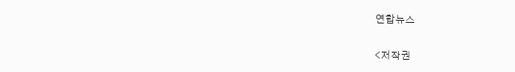연합뉴스

<저작권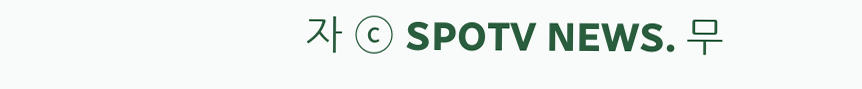자 ⓒ SPOTV NEWS. 무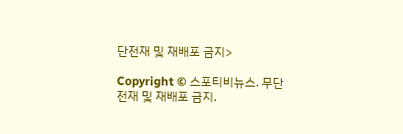단전재 및 재배포 금지>

Copyright © 스포티비뉴스. 무단전재 및 재배포 금지.